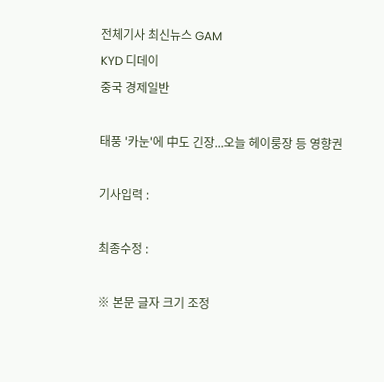전체기사 최신뉴스 GAM
KYD 디데이
중국 경제일반

태풍 '카눈'에 中도 긴장...오늘 헤이룽장 등 영향권

기사입력 :

최종수정 :

※ 본문 글자 크기 조정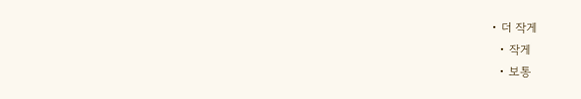• 더 작게
  • 작게
  • 보통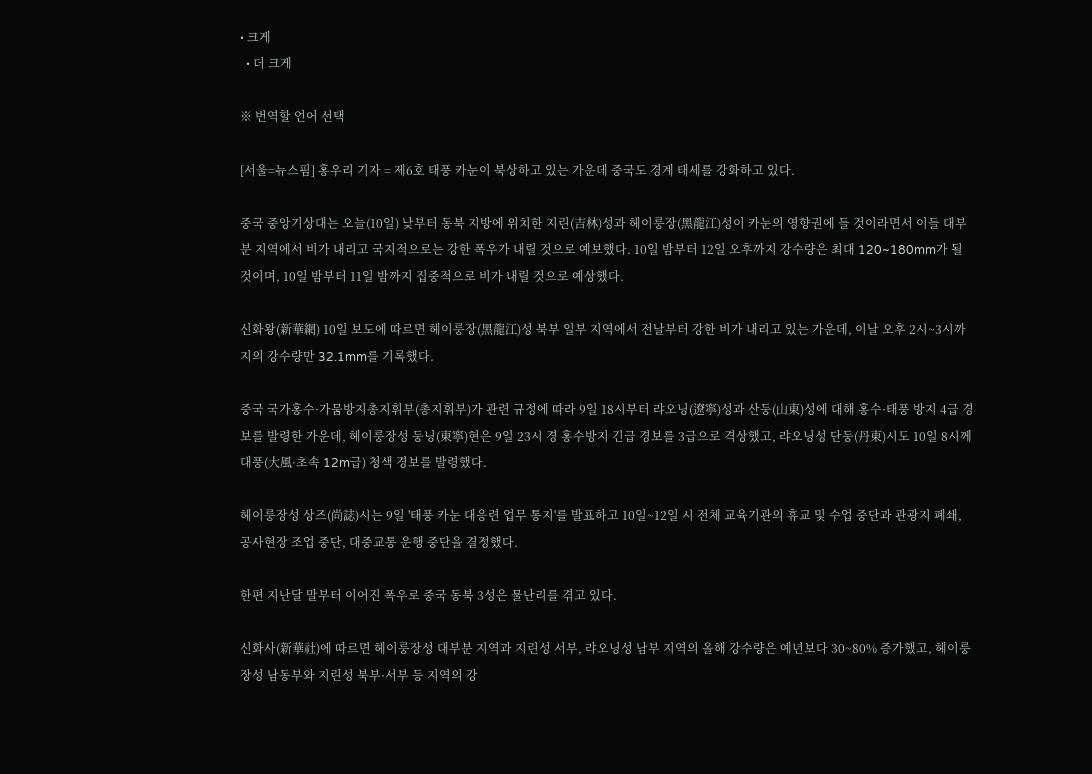• 크게
  • 더 크게

※ 번역할 언어 선택

[서울=뉴스핌] 홍우리 기자 = 제6호 태풍 카눈이 북상하고 있는 가운데 중국도 경계 태세를 강화하고 있다.

중국 중앙기상대는 오늘(10일) 낮부터 동북 지방에 위치한 지린(吉林)성과 헤이룽장(黑龍江)성이 카눈의 영향권에 들 것이라면서 이들 대부분 지역에서 비가 내리고 국지적으로는 강한 폭우가 내릴 것으로 예보했다. 10일 밤부터 12일 오후까지 강수량은 최대 120~180mm가 될 것이며, 10일 밤부터 11일 밤까지 집중적으로 비가 내릴 것으로 예상했다.

신화왕(新華網) 10일 보도에 따르면 헤이룽장(黑龍江)성 북부 일부 지역에서 전날부터 강한 비가 내리고 있는 가운데, 이날 오후 2시~3시까지의 강수량만 32.1mm를 기록했다.

중국 국가홍수·가뭄방지총지휘부(총지휘부)가 관련 규정에 따라 9일 18시부터 랴오닝(遼寧)성과 산둥(山東)성에 대해 홍수·태풍 방지 4급 경보를 발령한 가운데, 헤이룽장성 둥닝(東寧)현은 9일 23시 경 홍수방지 긴급 경보를 3급으로 격상했고, 랴오닝성 단둥(丹東)시도 10일 8시께 대풍(大風·초속 12m급) 청색 경보를 발령했다.

헤이룽장성 상즈(尚誌)시는 9일 '태풍 카눈 대응련 업무 통지'를 발표하고 10일~12일 시 전체 교육기관의 휴교 및 수업 중단과 관광지 폐쇄, 공사현장 조업 중단, 대중교통 운행 중단을 결정했다.

한편 지난달 말부터 이어진 폭우로 중국 동북 3성은 물난리를 겪고 있다.

신화사(新華社)에 따르면 헤이룽장성 대부분 지역과 지린성 서부, 랴오닝성 남부 지역의 올해 강수량은 예년보다 30~80% 증가했고, 헤이룽장성 남동부와 지린성 북부·서부 등 지역의 강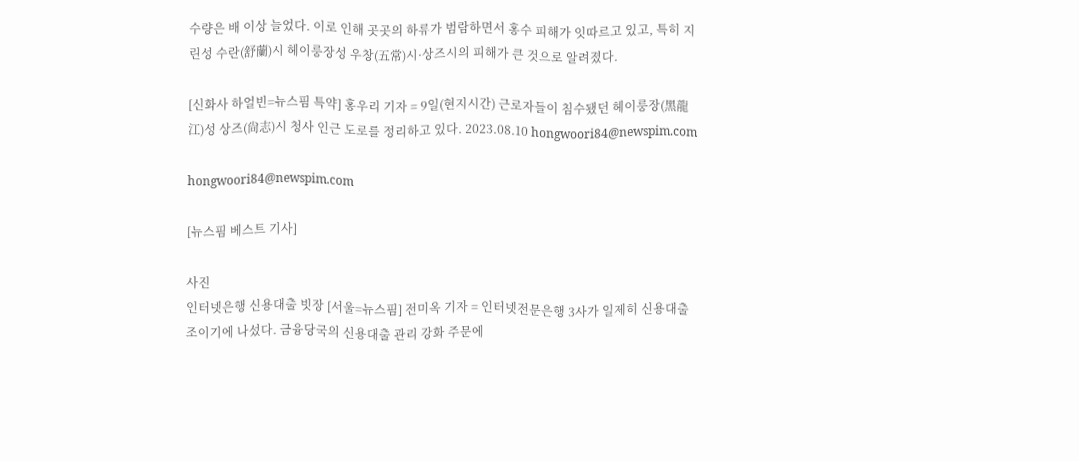수량은 배 이상 늘었다. 이로 인해 곳곳의 하류가 범람하면서 홍수 피해가 잇따르고 있고, 특히 지린성 수란(舒蘭)시 헤이룽장성 우창(五常)시·상즈시의 피해가 큰 것으로 알려졌다.

[신화사 하얼빈=뉴스핌 특약] 홍우리 기자 = 9일(현지시간) 근로자들이 침수됐던 헤이룽장(黑龍江)성 상즈(尙志)시 청사 인근 도로를 정리하고 있다. 2023.08.10 hongwoori84@newspim.com

hongwoori84@newspim.com

[뉴스핌 베스트 기사]

사진
인터넷은행 신용대출 빗장 [서울=뉴스핌] 전미옥 기자 = 인터넷전문은행 3사가 일제히 신용대출 조이기에 나섰다. 금융당국의 신용대출 관리 강화 주문에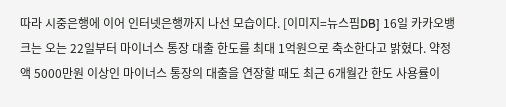따라 시중은행에 이어 인터넷은행까지 나선 모습이다. [이미지=뉴스핌DB] 16일 카카오뱅크는 오는 22일부터 마이너스 통장 대출 한도를 최대 1억원으로 축소한다고 밝혔다. 약정액 5000만원 이상인 마이너스 통장의 대출을 연장할 때도 최근 6개월간 한도 사용률이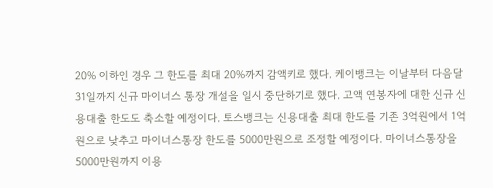20% 이하인 경우 그 한도를 최대 20%까지 감액키로 했다. 케이뱅크는 이날부터 다음달 31일까지 신규 마이너스 통장 개설을 일시 중단하기로 했다. 고액 연봉자에 대한 신규 신용대출 한도도 축소할 예정이다. 토스뱅크는 신용대출 최대 한도를 기존 3억원에서 1억원으로 낮추고 마이너스통장 한도를 5000만원으로 조정할 예정이다. 마이너스통장을 5000만원까지 이용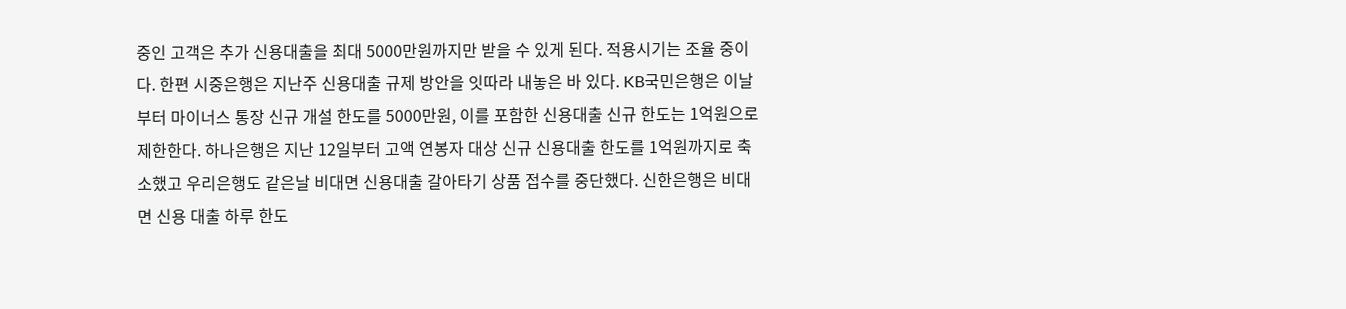중인 고객은 추가 신용대출을 최대 5000만원까지만 받을 수 있게 된다. 적용시기는 조율 중이다. 한편 시중은행은 지난주 신용대출 규제 방안을 잇따라 내놓은 바 있다. KB국민은행은 이날부터 마이너스 통장 신규 개설 한도를 5000만원, 이를 포함한 신용대출 신규 한도는 1억원으로 제한한다. 하나은행은 지난 12일부터 고액 연봉자 대상 신규 신용대출 한도를 1억원까지로 축소했고 우리은행도 같은날 비대면 신용대출 갈아타기 상품 접수를 중단했다. 신한은행은 비대면 신용 대출 하루 한도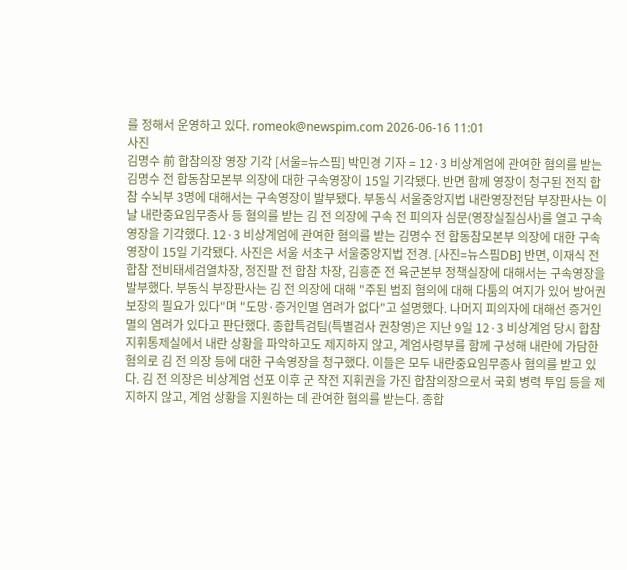를 정해서 운영하고 있다. romeok@newspim.com 2026-06-16 11:01
사진
김명수 前 합참의장 영장 기각 [서울=뉴스핌] 박민경 기자 = 12·3 비상계엄에 관여한 혐의를 받는 김명수 전 합동참모본부 의장에 대한 구속영장이 15일 기각됐다. 반면 함께 영장이 청구된 전직 합참 수뇌부 3명에 대해서는 구속영장이 발부됐다. 부동식 서울중앙지법 내란영장전담 부장판사는 이날 내란중요임무종사 등 혐의를 받는 김 전 의장에 구속 전 피의자 심문(영장실질심사)를 열고 구속영장을 기각했다. 12·3 비상계엄에 관여한 혐의를 받는 김명수 전 합동참모본부 의장에 대한 구속영장이 15일 기각됐다. 사진은 서울 서초구 서울중앙지법 전경. [사진=뉴스핌DB] 반면, 이재식 전 합참 전비태세검열차장, 정진팔 전 합참 차장, 김흥준 전 육군본부 정책실장에 대해서는 구속영장을 발부했다. 부동식 부장판사는 김 전 의장에 대해 "주된 범죄 혐의에 대해 다툼의 여지가 있어 방어권 보장의 필요가 있다"며 "도망·증거인멸 염려가 없다"고 설명했다. 나머지 피의자에 대해선 증거인멸의 염려가 있다고 판단했다. 종합특검팀(특별검사 권창영)은 지난 9일 12·3 비상계엄 당시 합참 지휘통제실에서 내란 상황을 파악하고도 제지하지 않고, 계엄사령부를 함께 구성해 내란에 가담한 혐의로 김 전 의장 등에 대한 구속영장을 청구했다. 이들은 모두 내란중요임무종사 혐의를 받고 있다. 김 전 의장은 비상계엄 선포 이후 군 작전 지휘권을 가진 합참의장으로서 국회 병력 투입 등을 제지하지 않고, 계엄 상황을 지원하는 데 관여한 혐의를 받는다. 종합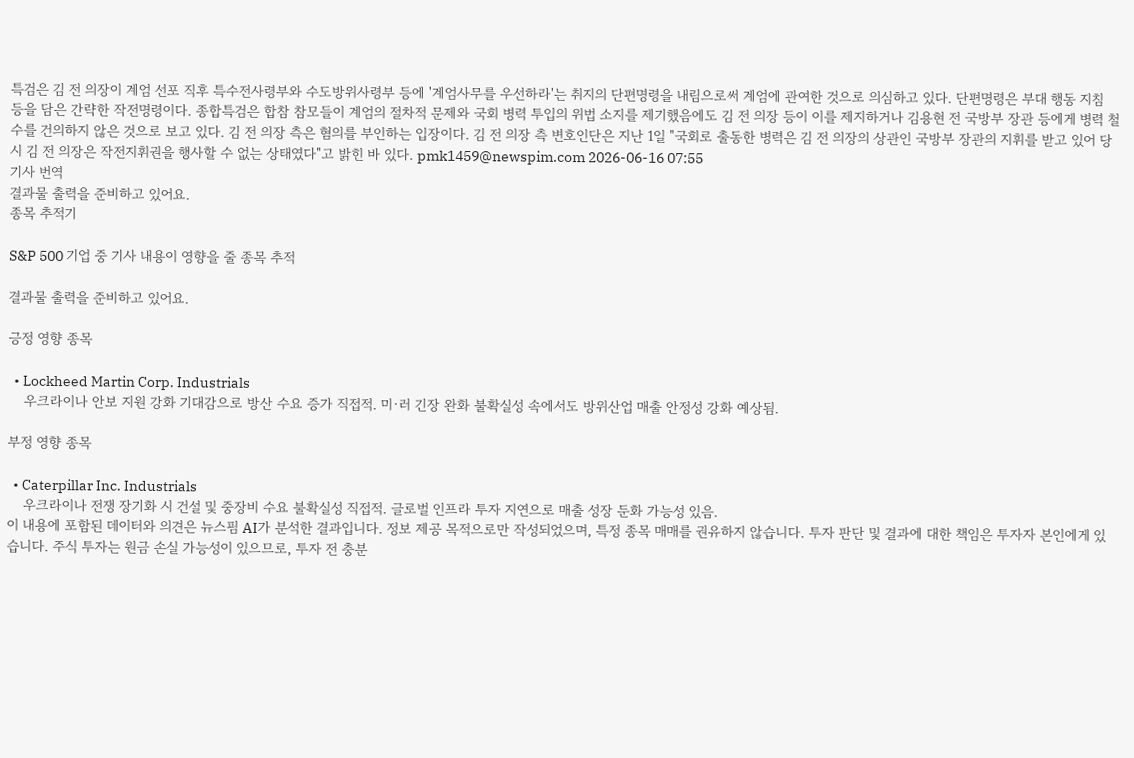특검은 김 전 의장이 계엄 선포 직후 특수전사령부와 수도방위사령부 등에 '계엄사무를 우선하라'는 취지의 단편명령을 내림으로써 계엄에 관여한 것으로 의심하고 있다. 단편명령은 부대 행동 지침 등을 담은 간략한 작전명령이다. 종합특검은 합참 참모들이 계엄의 절차적 문제와 국회 병력 투입의 위법 소지를 제기했음에도 김 전 의장 등이 이를 제지하거나 김용현 전 국방부 장관 등에게 병력 철수를 건의하지 않은 것으로 보고 있다. 김 전 의장 측은 혐의를 부인하는 입장이다. 김 전 의장 측 변호인단은 지난 1일 "국회로 출동한 병력은 김 전 의장의 상관인 국방부 장관의 지휘를 받고 있어 당시 김 전 의장은 작전지휘권을 행사할 수 없는 상태였다"고 밝힌 바 있다. pmk1459@newspim.com 2026-06-16 07:55
기사 번역
결과물 출력을 준비하고 있어요.
종목 추적기

S&P 500 기업 중 기사 내용이 영향을 줄 종목 추적

결과물 출력을 준비하고 있어요.

긍정 영향 종목

  • Lockheed Martin Corp. Industrials
    우크라이나 안보 지원 강화 기대감으로 방산 수요 증가 직접적. 미·러 긴장 완화 불확실성 속에서도 방위산업 매출 안정성 강화 예상됨.

부정 영향 종목

  • Caterpillar Inc. Industrials
    우크라이나 전쟁 장기화 시 건설 및 중장비 수요 불확실성 직접적. 글로벌 인프라 투자 지연으로 매출 성장 둔화 가능성 있음.
이 내용에 포함된 데이터와 의견은 뉴스핌 AI가 분석한 결과입니다. 정보 제공 목적으로만 작성되었으며, 특정 종목 매매를 권유하지 않습니다. 투자 판단 및 결과에 대한 책임은 투자자 본인에게 있습니다. 주식 투자는 원금 손실 가능성이 있으므로, 투자 전 충분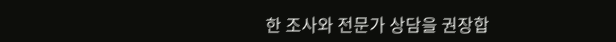한 조사와 전문가 상담을 권장합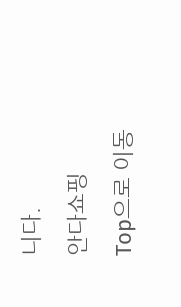니다.
안다쇼핑
Top으로 이동